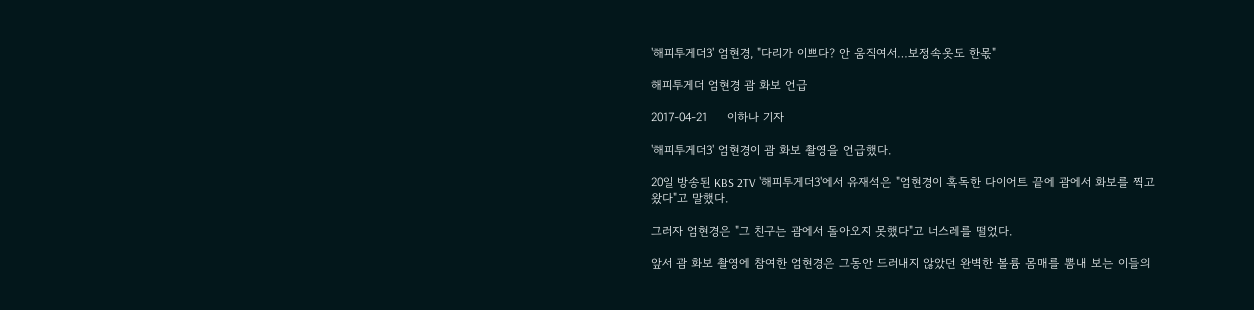'해피투게더3' 엄현경, "다리가 이쁘다? 안 움직여서…보정속옷도 한몫"

해피투게더 엄현경 괌 화보 언급

2017-04-21     이하나 기자

'해피투게더3' 엄현경이 괌 화보 촬영을 언급했다.

20일 방송된 KBS 2TV '해피투게더3'에서 유재석은 "엄현경이 혹독한 다이어트 끝에 괌에서 화보를 찍고 왔다"고 말했다.

그러자 엄현경은 "그 친구는 괌에서 돌아오지 못했다"고 너스레를 떨었다.

앞서 괌 화보 촬영에 참여한 엄현경은 그동안 드러내지 않았던 완벽한 볼륨 몸매를 뽐내 보는 이들의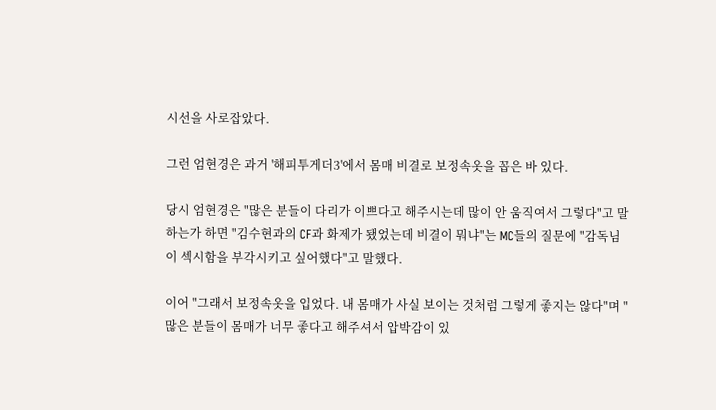시선을 사로잡았다.

그런 엄현경은 과거 '해피투게더3'에서 몸매 비결로 보정속옷을 꼽은 바 있다.

당시 엄현경은 "많은 분들이 다리가 이쁘다고 해주시는데 많이 안 움직여서 그렇다"고 말하는가 하면 "김수현과의 CF과 화제가 됐었는데 비결이 뭐냐"는 MC들의 질문에 "감독님이 섹시함을 부각시키고 싶어했다"고 말했다.

이어 "그래서 보정속옷을 입었다. 내 몸매가 사실 보이는 것처럼 그렇게 좋지는 않다"며 "많은 분들이 몸매가 너무 좋다고 해주셔서 압박감이 있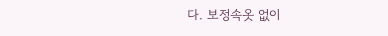다. 보정속옷 없이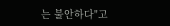는 불안하다"고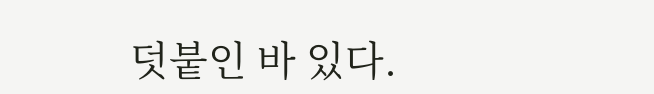덧붙인 바 있다.